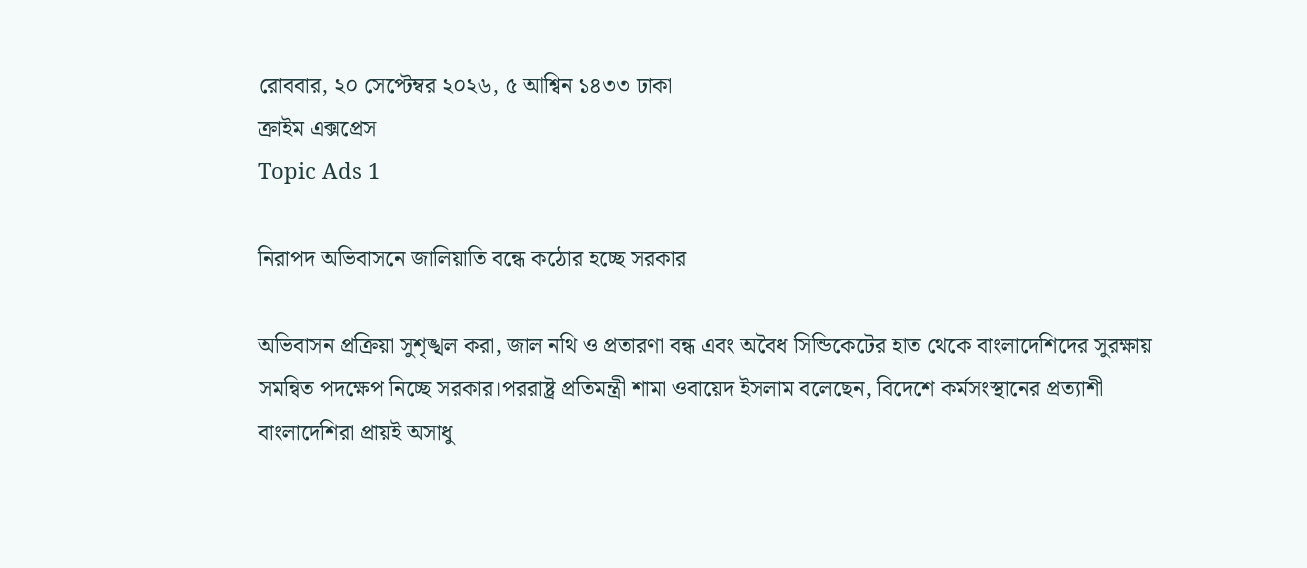রোববার, ২০ সেপ্টেম্বর ২০২৬, ৫ আশ্বিন ১৪৩৩ ঢাকা
ক্রাইম এক্সপ্রেস
Topic Ads 1

নিরাপদ অভিবাসনে জালিয়াতি বন্ধে কঠোর হচ্ছে সরকার

অভিবাসন প্রক্রিয়া সুশৃঙ্খল করা, জাল নথি ও প্রতারণা বন্ধ এবং অবৈধ সিন্ডিকেটের হাত থেকে বাংলাদেশিদের সুরক্ষায় সমন্বিত পদক্ষেপ নিচ্ছে সরকার।পররাষ্ট্র প্রতিমন্ত্রী শামা ওবায়েদ ইসলাম বলেছেন, বিদেশে কর্মসংস্থানের প্রত্যাশী বাংলাদেশিরা প্রায়ই অসাধু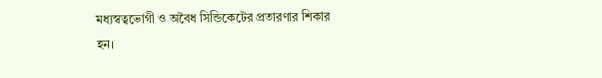মধ্যস্বত্বভোগী ও অবৈধ সিন্ডিকেটের প্রতারণার শিকার হন।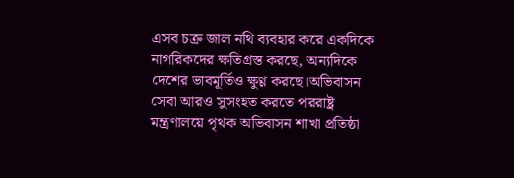এসব চক্র জাল নথি ব্যবহার করে একদিকে নাগরিকদের ক্ষতিগ্রস্ত করছে, অন্যদিকে দেশের ভাবমূর্তিও ক্ষুণ্ণ করছে।অভিবাসন সেবা আরও সুসংহত করতে পররাষ্ট্র মন্ত্রণালয়ে পৃথক অভিবাসন শাখা প্রতিষ্ঠা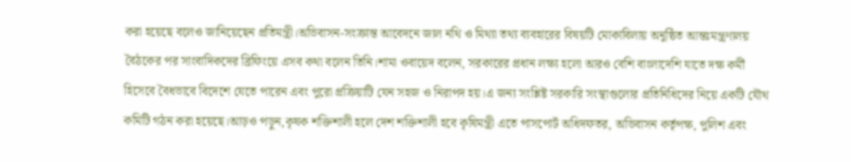করা হয়েছে বলেও জানিয়েছেন প্রতিমন্ত্রী।অভিবাসন-সংক্রান্ত আবেদনে জাল নথি ও মিথ্যা তথ্য ব্যবহারের বিষয়টি মোকাবিলায় অনুষ্ঠিত আন্তঃমন্ত্রণালয় বৈঠকের পর সাংবাদিকদের ব্রিফিংয়ে এসব কথা বলেন তিনি।শামা ওবায়েদ বলেন, সরকারের প্রধান লক্ষ্য হলো আরও বেশি বাংলাদেশি যাতে দক্ষ কর্মী হিসেবে বৈধভাবে বিদেশে যেতে পারেন এবং পুরো প্রক্রিয়াটি যেন সহজ ও নিরাপদ হয়।এ জন্য সংশ্লিষ্ট সরকারি সংস্থাগুলোর প্রতিনিধিদের নিয়ে একটি যৌথ কমিটি গঠন করা হয়েছে।আড়ও পড়ুন,কৃষক শক্তিশালী হলে দেশ শক্তিশালী হবে কৃষিমন্ত্রী এতে পাসপোর্ট অধিদফতর, অভিবাসন কর্তৃপক্ষ, পুলিশ এবং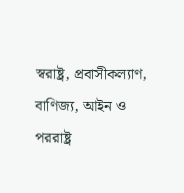স্বরাষ্ট্র, প্রবাসীকল্যাণ, বাণিজ্য, আইন ও পররাষ্ট্র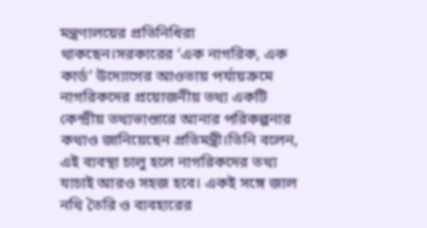মন্ত্রণালয়ের প্রতিনিধিরা থাকছেন।সরকারের ‘এক নাগরিক, এক কার্ড’ উদ্যোগের আওতায় পর্যায়ক্রমে নাগরিকদের প্রয়োজনীয় তথ্য একটি কেন্দ্রীয় তথ্যভাণ্ডারে আনার পরিকল্পনার কথাও জানিয়েছেন প্রতিমন্ত্রী।তিনি বলেন, এই ব্যবস্থা চালু হলে নাগরিকদের তথ্য যাচাই আরও সহজ হবে। একই সঙ্গে জাল নথি তৈরি ও ব্যবহারের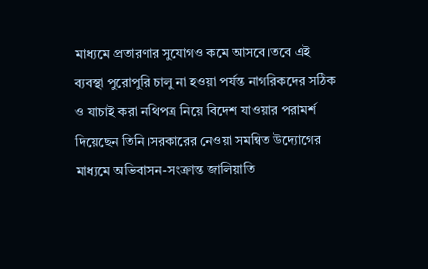মাধ্যমে প্রতারণার সুযোগও কমে আসবে।তবে এই ব্যবস্থা পুরোপুরি চালু না হওয়া পর্যন্ত নাগরিকদের সঠিক ও যাচাই করা নথিপত্র নিয়ে বিদেশ যাওয়ার পরামর্শ দিয়েছেন তিনি।সরকারের নেওয়া সমন্বিত উদ্যোগের মাধ্যমে অভিবাসন-সংক্রান্ত জালিয়াতি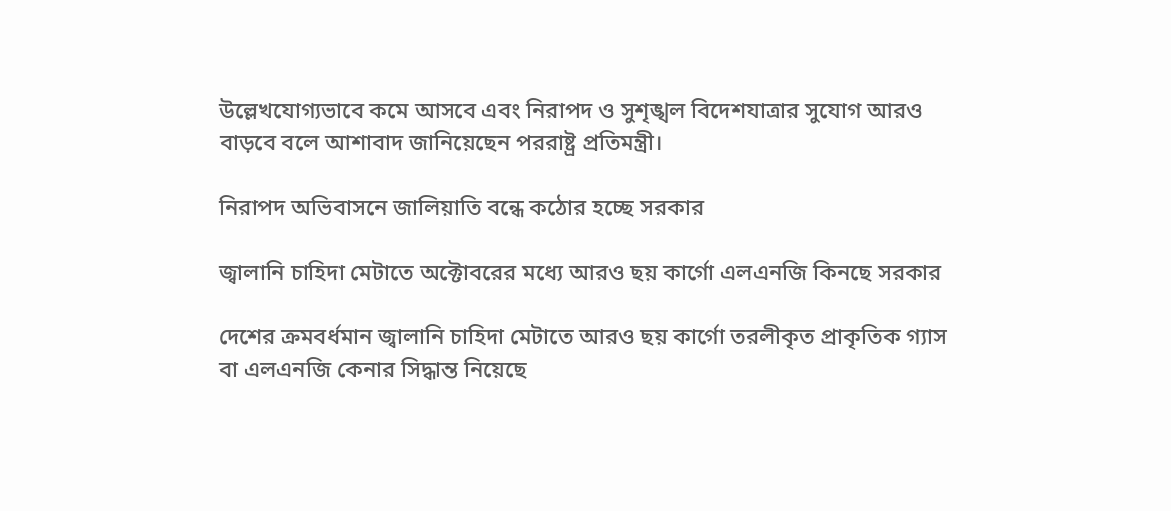উল্লেখযোগ্যভাবে কমে আসবে এবং নিরাপদ ও সুশৃঙ্খল বিদেশযাত্রার সুযোগ আরও বাড়বে বলে আশাবাদ জানিয়েছেন পররাষ্ট্র প্রতিমন্ত্রী।

নিরাপদ অভিবাসনে জালিয়াতি বন্ধে কঠোর হচ্ছে সরকার

জ্বালানি চাহিদা মেটাতে অক্টোবরের মধ্যে আরও ছয় কার্গো এলএনজি কিনছে সরকার

দেশের ক্রমবর্ধমান জ্বালানি চাহিদা মেটাতে আরও ছয় কার্গো তরলীকৃত প্রাকৃতিক গ্যাস বা এলএনজি কেনার সিদ্ধান্ত নিয়েছে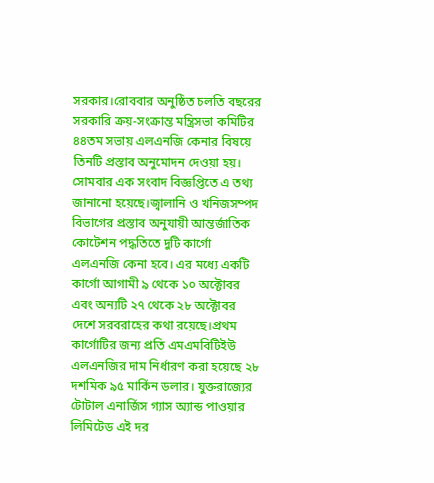সরকার।রোববার অনুষ্ঠিত চলতি বছরের সরকারি ক্রয়-সংক্রান্ত মন্ত্রিসভা কমিটির ৪৪তম সভায় এলএনজি কেনার বিষয়ে তিনটি প্রস্তাব অনুমোদন দেওয়া হয়। সোমবার এক সংবাদ বিজ্ঞপ্তিতে এ তথ্য জানানো হয়েছে।জ্বালানি ও খনিজসম্পদ বিভাগের প্রস্তাব অনুযায়ী আন্তর্জাতিক কোটেশন পদ্ধতিতে দুটি কার্গো এলএনজি কেনা হবে। এর মধ্যে একটি কার্গো আগামী ৯ থেকে ১০ অক্টোবর এবং অন্যটি ২৭ থেকে ২৮ অক্টোবর দেশে সরবরাহের কথা রয়েছে।প্রথম কার্গোটির জন্য প্রতি এমএমবিটিইউ এলএনজির দাম নির্ধারণ করা হয়েছে ২৮ দশমিক ৯৫ মার্কিন ডলার। যুক্তরাজ্যের টোটাল এনার্জিস গ্যাস অ্যান্ড পাওয়ার লিমিটেড এই দর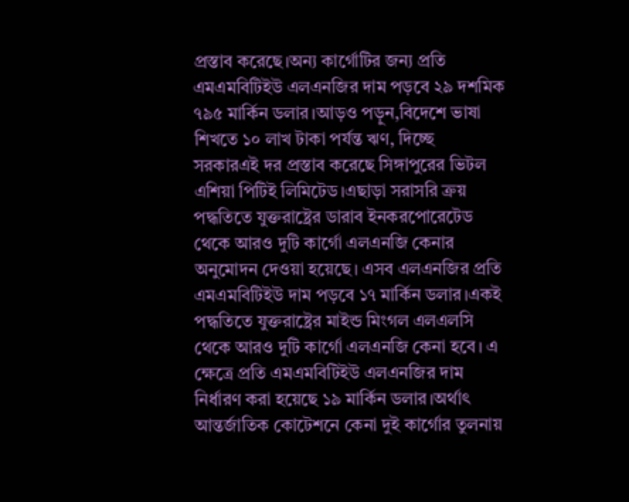প্রস্তাব করেছে।অন্য কার্গোটির জন্য প্রতি এমএমবিটিইউ এলএনজির দাম পড়বে ২৯ দশমিক ৭৯৫ মার্কিন ডলার।আড়ও পড়ুন,বিদেশে ভাষা শিখতে ১০ লাখ টাকা পর্যন্ত ঋণ, দিচ্ছে সরকারএই দর প্রস্তাব করেছে সিঙ্গাপুরের ভিটল এশিয়া পিটিই লিমিটেড।এছাড়া সরাসরি ক্রয় পদ্ধতিতে যুক্তরাষ্ট্রের ডারাব ইনকরপোরেটেড থেকে আরও দুটি কার্গো এলএনজি কেনার অনুমোদন দেওয়া হয়েছে। এসব এলএনজির প্রতি এমএমবিটিইউ দাম পড়বে ১৭ মার্কিন ডলার।একই পদ্ধতিতে যুক্তরাষ্ট্রের মাইন্ড মিংগল এলএলসি থেকে আরও দুটি কার্গো এলএনজি কেনা হবে। এ ক্ষেত্রে প্রতি এমএমবিটিইউ এলএনজির দাম নির্ধারণ করা হয়েছে ১৯ মার্কিন ডলার।অর্থাৎ আন্তর্জাতিক কোটেশনে কেনা দুই কার্গোর তুলনায়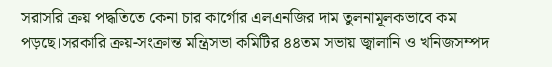সরাসরি ক্রয় পদ্ধতিতে কেনা চার কার্গোর এলএনজির দাম তুলনামূলকভাবে কম পড়ছে।সরকারি ক্রয়-সংক্রান্ত মন্ত্রিসভা কমিটির ৪৪তম সভায় জ্বালানি ও খনিজসম্পদ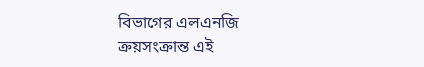বিভাগের এলএনজি ক্রয়সংক্রান্ত এই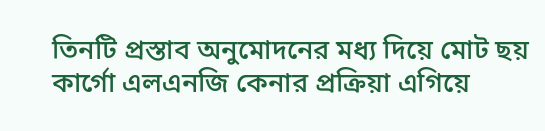তিনটি প্রস্তাব অনুমোদনের মধ্য দিয়ে মোট ছয় কার্গো এলএনজি কেনার প্রক্রিয়া এগিয়ে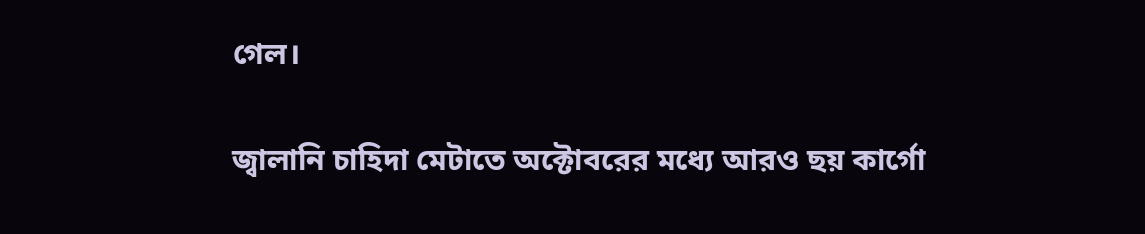গেল।

জ্বালানি চাহিদা মেটাতে অক্টোবরের মধ্যে আরও ছয় কার্গো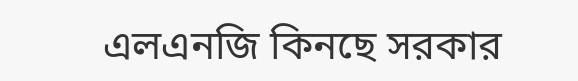এলএনজি কিনছে সরকার